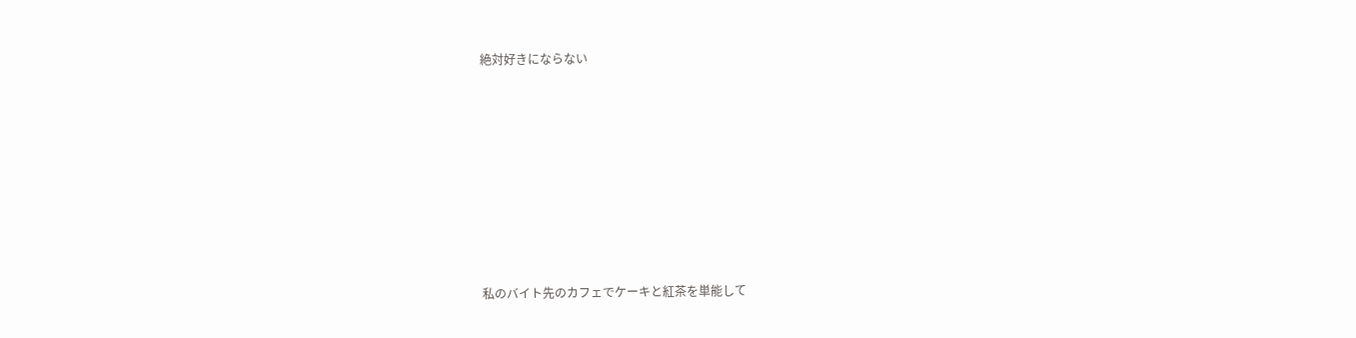絶対好きにならない









私のバイト先のカフェでケーキと紅茶を単能して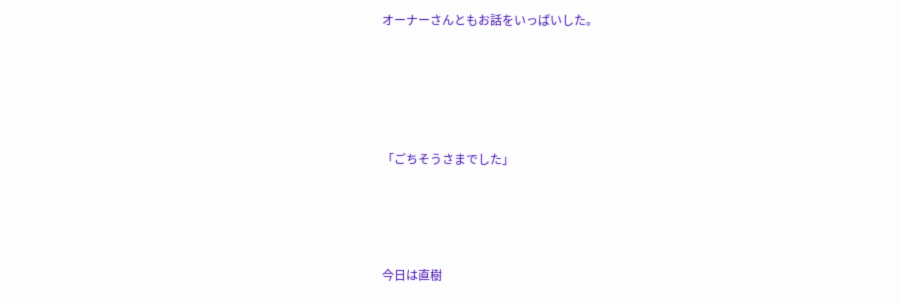オーナーさんともお話をいっぱいした。





「ごちそうさまでした」




今日は直樹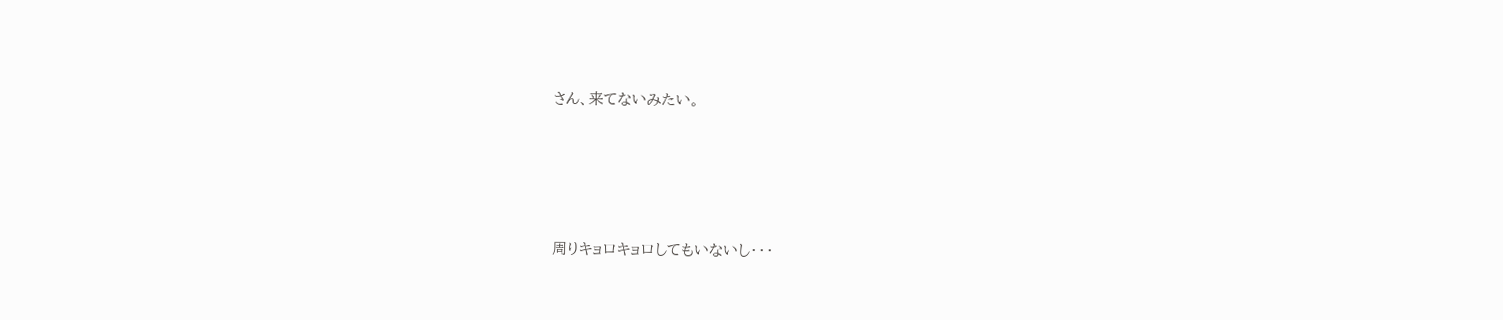さん、来てないみたい。




周りキョロキョロしてもいないし・・・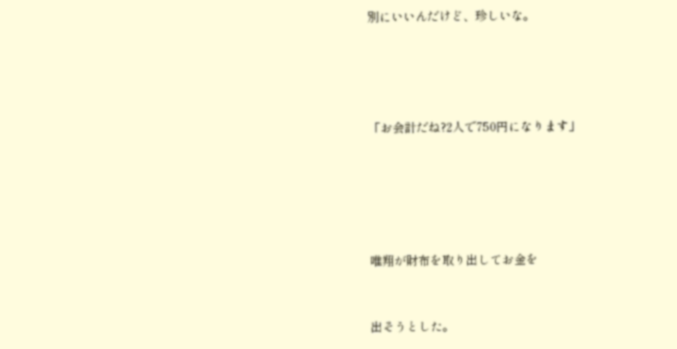別にいいんだけど、珍しいな。




「お会計だね?2人で750円になります」





唯翔が財布を取り出してお金を


出そうとした。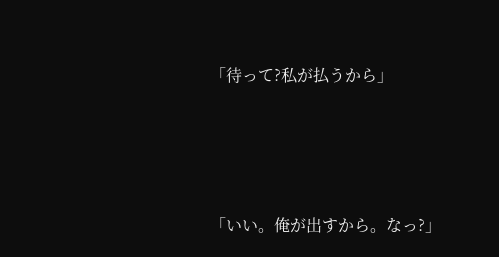「待って?私が払うから」




「いい。俺が出すから。なっ?」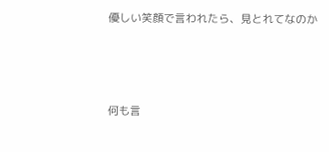優しい笑顔で言われたら、見とれてなのか




何も言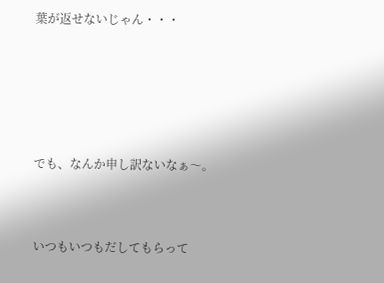葉が返せないじゃん・・・






でも、なんか申し訳ないなぁ〜。



いつもいつもだしてもらって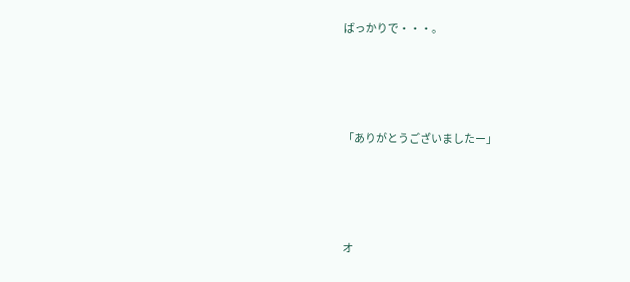ばっかりで・・・。





「ありがとうございましたー」





オ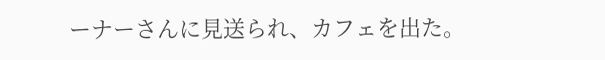ーナーさんに見送られ、カフェを出た。